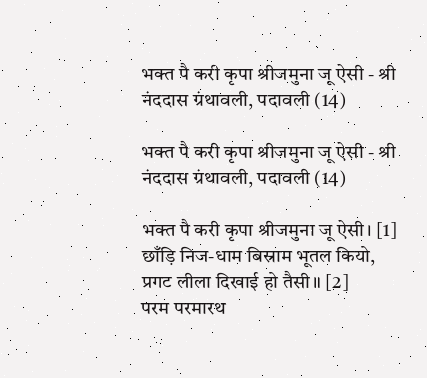भक्त पै करी कृपा श्रीजमुना जू ऐसी - श्री नंददास ग्रंथावली, पदावली (14)

भक्त पै करी कृपा श्रीजमुना जू ऐसी - श्री नंददास ग्रंथावली, पदावली (14)

भक्त पै करी कृपा श्रीजमुना जू ऐसी। [1]
छाँड़ि निज-धाम बिस्राम भूतल कियो,
प्रगट लीला दिखाई हो तैसी॥ [2]
परम परमारथ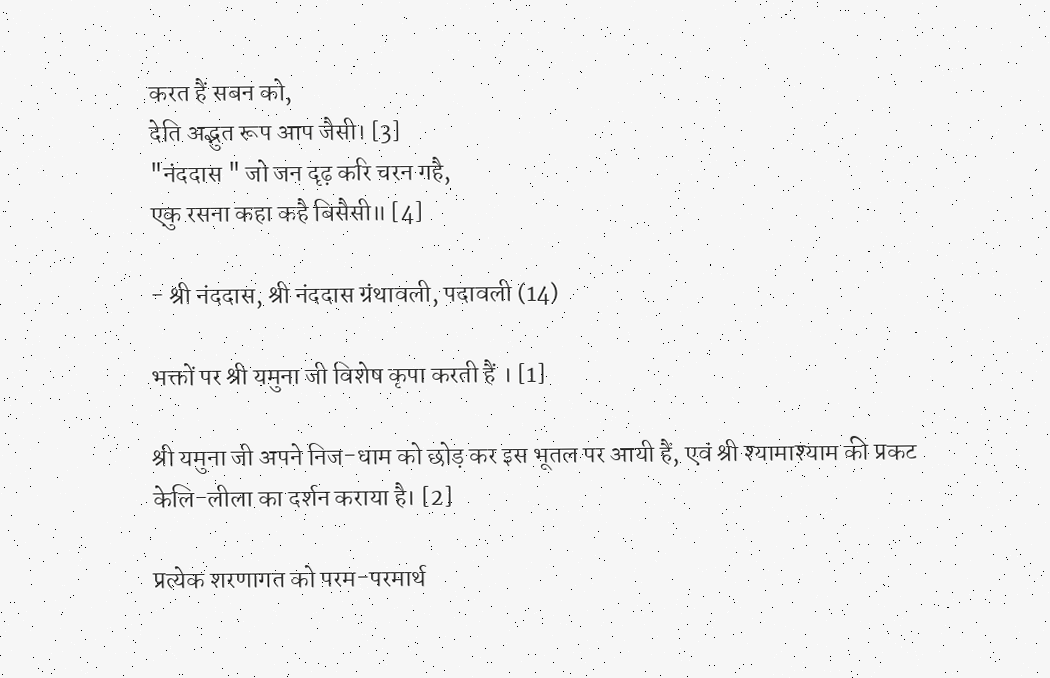करत हैं सबन को,
देति अद्भुत रूप आप जैसी। [3]
"नंददास " जो जन दृढ़ करि चरन गहै,
एकु रसना कहा कहै बिसैसी॥ [4]

- श्री नंददास, श्री नंददास ग्रंथावली, पदावली (14)

भक्तों पर श्री यमुना जी विशेष कृपा करती हैं । [1]

श्री यमुना जी अपने निज-धाम को छोड़ कर इस भूतल पर आयी हैं, एवं श्री श्यामाश्याम की प्रकट केलि-लीला का दर्शन कराया है। [2]

प्रत्येक शरणागत को परम-परमार्थ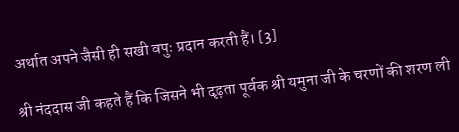अर्थात अपने जैसी ही सखी वपुः प्रदान करती हैं। [3]

श्री नंददास जी कहते हैं कि जिसने भी दृढ़ता पूर्वक श्री यमुना जी के चरणों की शरण ली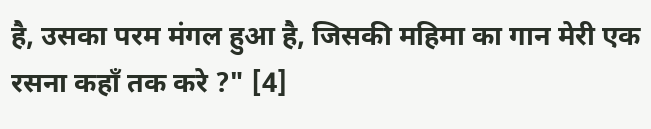है, उसका परम मंगल हुआ है, जिसकी महिमा का गान मेरी एक रसना कहाँ तक करे ?" [4]